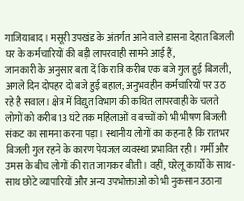गाजियाबाद। मसूरी उपखंड के अंतर्गत आने वाले डासना देहात बिजली घर के कर्मचारियों की बड़ी लापरवाही सामने आई हैं,
जानकारी के अनुसार बता दें कि रात्रि करीब एक बजे गुल हुई बिजली, अगले दिन दोपहर दो बजे हुई बहाल; अनुभवहीन कर्मचारियों पर उठ रहे है सवाल। क्षेत्र में विद्युत विभाग की कथित लापरवाही के चलते लोगों को करीब 13 घंटे तक महिलाओं व बच्चों को भी भीषण बिजली संकट का सामना करना पड़ा। स्थानीय लोगों का कहना है कि रातभर बिजली गुल रहने के कारण पेयजल व्यवस्था प्रभावित रही। गर्मी और उमस के बीच लोगों की रात जागकर बीती। वहीं, घरेलू कार्यों के साथ-साथ छोटे व्यापारियों और अन्य उपभोक्ताओं को भी नुकसान उठाना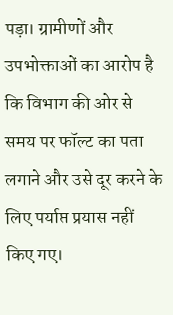पड़ा। ग्रामीणों और उपभोक्ताओं का आरोप है कि विभाग की ओर से समय पर फॉल्ट का पता लगाने और उसे दूर करने के लिए पर्याप्त प्रयास नहीं किए गए।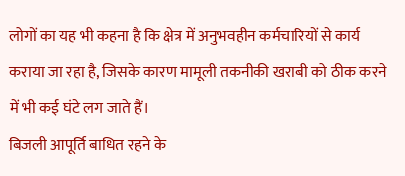लोगों का यह भी कहना है कि क्षेत्र में अनुभवहीन कर्मचारियों से कार्य कराया जा रहा है, जिसके कारण मामूली तकनीकी खराबी को ठीक करने में भी कई घंटे लग जाते हैं।
बिजली आपूर्ति बाधित रहने के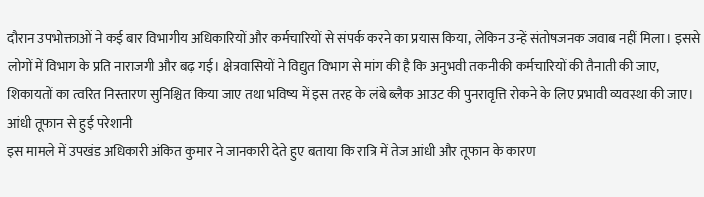दौरान उपभोक्ताओं ने कई बार विभागीय अधिकारियों और कर्मचारियों से संपर्क करने का प्रयास किया, लेकिन उन्हें संतोषजनक जवाब नहीं मिला। इससे लोगों में विभाग के प्रति नाराजगी और बढ़ गई। क्षेत्रवासियों ने विद्युत विभाग से मांग की है कि अनुभवी तकनीकी कर्मचारियों की तैनाती की जाए, शिकायतों का त्वरित निस्तारण सुनिश्चित किया जाए तथा भविष्य में इस तरह के लंबे ब्लैक आउट की पुनरावृत्ति रोकने के लिए प्रभावी व्यवस्था की जाए।
आंधी तूफान से हुई परेशानी
इस मामले में उपखंड अधिकारी अंकित कुमार ने जानकारी देते हुए बताया कि रात्रि में तेज आंधी और तूफान के कारण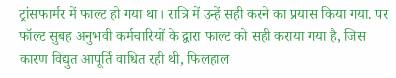ट्रांसफार्मर में फाल्ट हो गया था। रात्रि में उन्हें सही करने का प्रयास किया गया. पर फॉल्ट सुबह अनुभवी कर्मचारियों के द्वारा फाल्ट को सही कराया गया है, जिस कारण विद्युत आपूर्ति वाधित रही थी, फिलहाल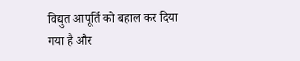विद्युत आपूर्ति को बहाल कर दिया गया है और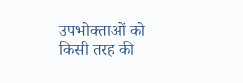उपभोक्ताओं को किसी तरह की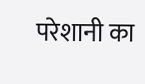परेशानी का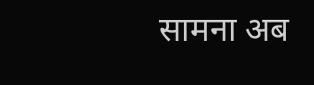सामना अब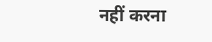नहीं करना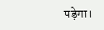पड़ेगा।